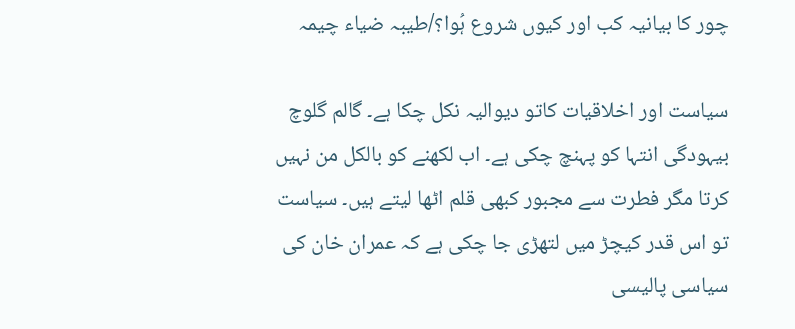چور کا بیانیہ کب اور کیوں شروع ہُوا؟/طیبہ ضیاء چیمہ

سیاست اور اخلاقیات کاتو دیوالیہ نکل چکا ہے۔ گالم گلوچ بیہودگی انتہا کو پہنچ چکی ہے۔ اب لکھنے کو بالکل من نہیں کرتا مگر فطرت سے مجبور کبھی قلم اٹھا لیتے ہیں۔ سیاست تو اس قدر کیچڑ میں لتھڑی جا چکی ہے کہ عمران خان کی سیاسی پالیسی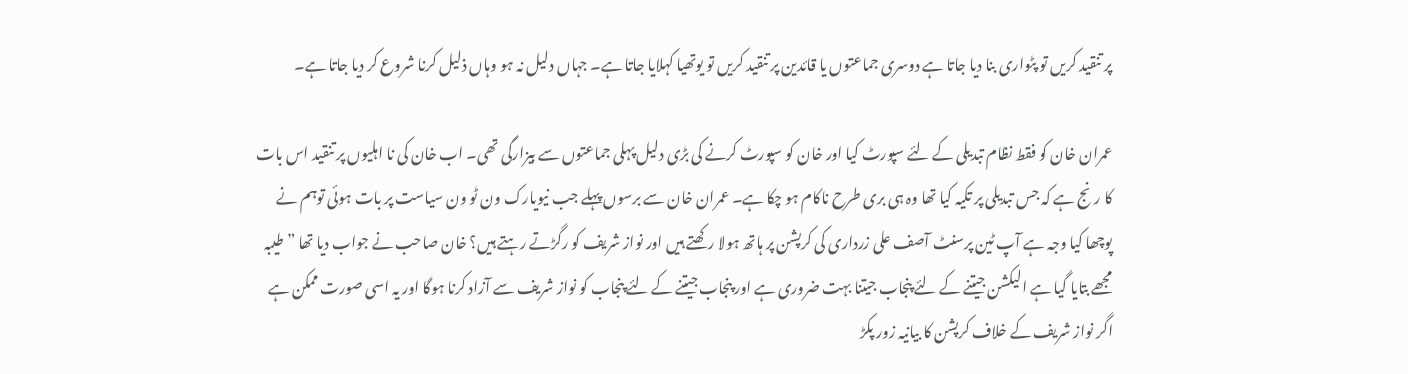پر تنقید کریں تو پٹواری بنا دیا جاتا ہے دوسری جماعتوں یا قائدین پر تنقید کریں تو یوتھیا کہلایا جاتا ہے۔ جہاں دلیل نہ ہو وہاں ذلیل کرنا شروع کر دیا جاتا ہے۔

عمران خان کو فقط نظام تبدیلی کے لئے سپورٹ کیا اور خان کو سپورٹ کرنے کی بڑی دلیل پہلی جماعتوں سے بیزارگی تھی۔ اب خان کی نا اہلیوں پر تنقید اس بات کا رنج ہے کہ جس تبدیلی پر تکیہ کیا تھا وہ ہی بری طرح ناکام ہو چکا ہے۔ عمران خان سے برسوں پہلے جب نیویارک ون ٹو ون سیاست پر بات ہوئی توہم نے پوچھا کیا وجہ ہے آپ ٹین پرسنٹ آصف علی زرداری کی کرپشن پر ہاتھ ہولا رکھتے ہیں اور نواز شریف کو رگڑتے رہتے ہیں؟ خان صاحب نے جواب دیا تھا ” طیبہ مجھے بتایا گیا ہے الیکشن جیتنے کے لئے پنجاب جیتنا بہت ضروری ہے اور پنجاب جیتنے کے لئے پنجاب کو نواز شریف سے آزاد کرنا ہوگا اور یہ اسی صورت ممکن ہے اگر نواز شریف کے خلاف کرپشن کا بیانیہ زور پکڑ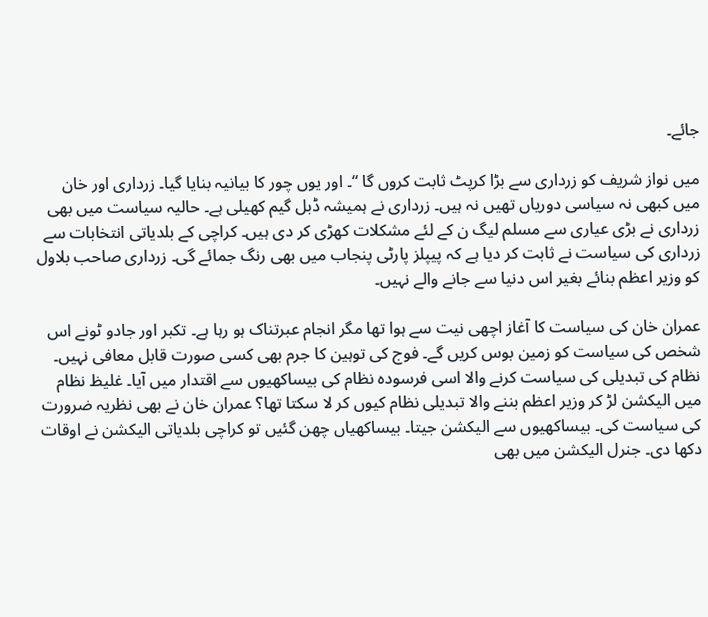جائے۔

میں نواز شریف کو زرداری سے بڑا کرپٹ ثابت کروں گا “۔ اور یوں چور کا بیانیہ بنایا گیا۔ زرداری اور خان میں کبھی نہ سیاسی دوریاں تھیں نہ ہیں۔ زرداری نے ہمیشہ ڈبل گیم کھیلی ہے۔ حالیہ سیاست میں بھی زرداری نے بڑی عیاری سے مسلم لیگ ن کے لئے مشکلات کھڑی کر دی ہیں۔ کراچی کے بلدیاتی انتخابات سے زرداری کی سیاست نے ثابت کر دیا ہے کہ پیپلز پارٹی پنجاب میں بھی رنگ جمائے گی۔ زرداری صاحب بلاول کو وزیر اعظم بنائے بغیر اس دنیا سے جانے والے نہیں۔

عمران خان کی سیاست کا آغاز اچھی نیت سے ہوا تھا مگر انجام عبرتناک ہو رہا ہے۔ تکبر اور جادو ٹونے اس شخص کی سیاست کو زمین بوس کریں گے۔ فوج کی توہین کا جرم بھی کسی صورت قابل معافی نہیں۔ نظام کی تبدیلی کی سیاست کرنے والا اسی فرسودہ نظام کی بیساکھیوں سے اقتدار میں آیا۔ غلیظ نظام میں الیکشن لڑ کر وزیر اعظم بننے والا تبدیلی نظام کیوں کر لا سکتا تھا؟ عمران خان نے بھی نظریہ ضرورت کی سیاست کی۔ بیساکھیوں سے الیکشن جیتا۔ بیساکھیاں چھن گئیں تو کراچی بلدیاتی الیکشن نے اوقات دکھا دی۔ جنرل الیکشن میں بھی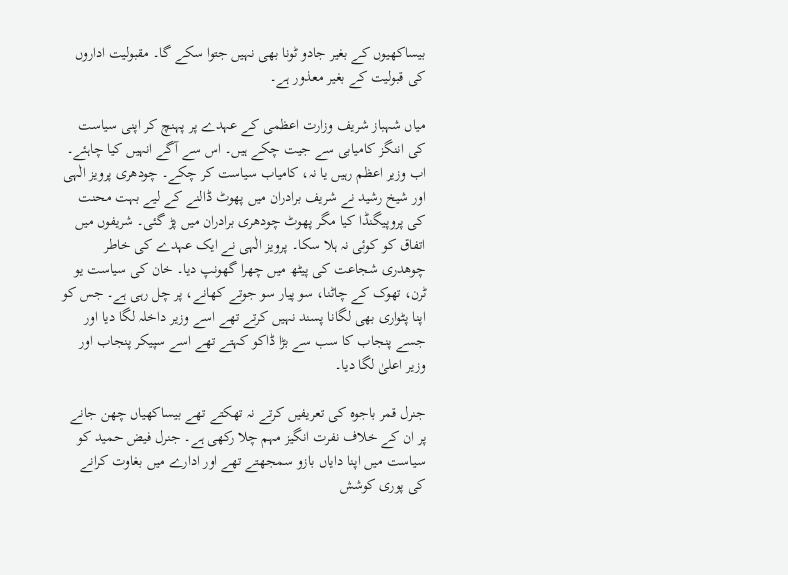بیساکھیوں کے بغیر جادو ٹونا بھی نہیں جتوا سکے گا۔ مقبولیت اداروں کی قبولیت کے بغیر معذور ہے۔

میاں شہباز شریف وزارت اعظمی کے عہدے پر پہنچ کر اپنی سیاست کی اننگز کامیابی سے جیت چکے ہیں۔ اس سے آگے انہیں کیا چاہئے۔ اب وزیر اعظم رہیں یا نہ، کامیاب سیاست کر چکے۔ چودھری پرویز الٰہی اور شیخ رشید نے شریف برادران میں پھوٹ ڈالنے کے لیے بہت محنت کی پروپیگنڈا کیا مگر پھوٹ چودھری برادران میں پڑ گئی۔ شریفوں میں اتفاق کو کوئی نہ ہلا سکا۔ پرویز الٰہی نے ایک عہدے کی خاطر چوھدری شجاعت کی پیٹھ میں چھرا گھونپ دیا۔ خان کی سیاست یو ٹرن، تھوک کے چاٹنا، سو پیار سو جوتے کھانے، پر چل رہی ہے۔ جس کو اپنا پٹواری بھی لگانا پسند نہیں کرتے تھے اسے وزیر داخلہ لگا دیا اور جسے پنجاب کا سب سے بڑا ڈاکو کہتے تھے اسے سپیکر پنجاب اور وزیر اعلیٰ لگا دیا۔

جنرل قمر باجوہ کی تعریفیں کرتے نہ تھکتے تھے بیساکھیاں چھن جانے پر ان کے خلاف نفرت انگیز مہم چلا رکھی ہے۔ جنرل فیض حمید کو سیاست میں اپنا دایاں بازو سمجھتے تھے اور ادارے میں بغاوت کرانے کی پوری کوشش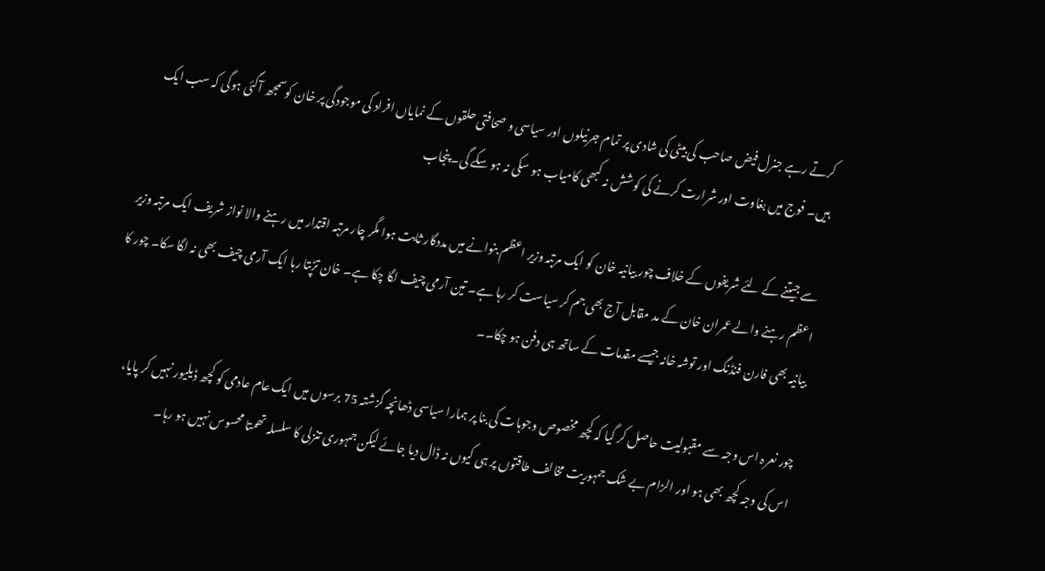کرتے رہے جنرل فیض صاحب کی بیٹی کی شادی پر تمام جرنیلوں اور سیاسی و صحافتی حلقوں کے نمایاں افراد کی موجودگی پر خان کوسمجھ آگئی ہوگی کہ سب ایک ہیں۔ فوج میں بغاوت اور شرارت کرنے کی کوشش نہ کبھی کامیاب ہو سکی نہ ہو سکے گی۔ پنجاب

سے جیتنے کے لئے شریفوں کے خلاف چور بیانیہ خان کو ایک مرتبہ وزیر اعظم بنوانے میں مددگار ثابت ہوا مگر چار مرتبہ اقتدار میں رہنے والا نواز شریف ایک مرتبہ وزیر اعظم رہنے والے عمران خان کے مد مقابل آج بھی جم کر سیاست کر رہا ہے۔ تین آرمی چیف لگا چکا ہے۔ خان تڑپتا رہا ایک آرمی چیف بھی نہ لگا سکا۔ چور کا بیانیہ بھی فارن فنڈنگ اور توشہ خانہ جیسے مقدمات کے ساتھ ہی دفن ہو چکا۔۔

چور نعرہ اس وجہ سے مقبولیت حاصل کر گیا کہ کچھ مخصوص وجوہات کی بنا پر ہمارا سیاسی ڈھانچہ گزشتہ 75 برسوں میں ایک عام عادمی کو کچھ ڈیلیور نہیں کر پایا، اس کی وجہ کچھ بھی ہو اور الزام بے شک جمہوریت مخالف طاقتوں پر ہی کیوں نہ ڈال دیا جائے لیکن جمہوری تنزلی کا سلسلہ تھمتا محسوس نہیں ہو رہا۔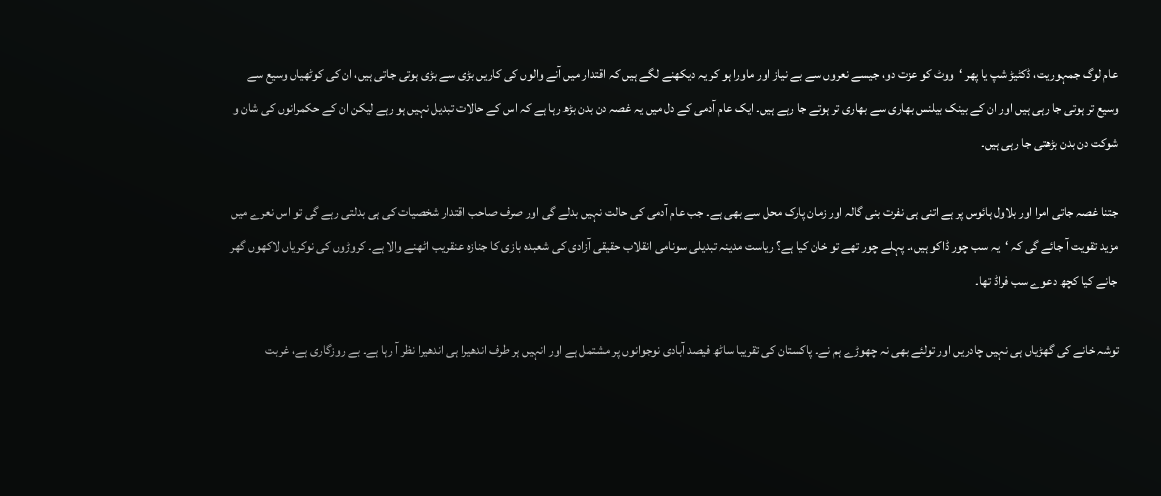عام لوگ جمہوریت، ڈکٹیڑ شپ یا پھر ‘ووٹ کو عزت دو، جیسے نعروں سے بے نیاز اور ماورا ہو کر یہ دیکھنے لگے ہیں کہ اقتدار میں آنے والوں کی کاریں بڑی سے بڑی ہوتی جاتی ہیں، ان کی کوٹھیاں وسیع سے وسیع تر ہوتی جا رہی ہیں اور ان کے بینک بیلنس بھاری سے بھاری تر ہوتے جا رہے ہیں۔ ایک عام آدمی کے دل میں یہ غصہ دن بدن بڑھ رہا ہے کہ اس کے حالات تبدیل نہیں ہو رہے لیکن ان کے حکمرانوں کی شان و شوکت دن بدن بڑھتی جا رہی ہیں۔

جتنا غصہ جاتی امرا اور بلاول ہائوس پر ہے اتنی ہی نفرت بنی گالہ اور زمان پارک محل سے بھی ہے۔ جب عام آدمی کی حالت نہیں بدلے گی اور صرف صاحب اقتدار شخصیات کی ہی بدلتی رہے گی تو اس نعرے میں مزید تقویت آ جائے گی کہ ‘یہ سب چور ڈاکو ہیں،۔ پہلے چور تھے تو خان کیا ہے؟ ریاست مدینہ تبدیلی سونامی انقلاب حقیقی آزادی کی شعبدہ بازی کا جنازہ عنقریب اٹھنے والا ہے۔ کروڑوں کی نوکریاں لاکھوں گھر جانے کیا کچھ دعوے سب فراڈ تھا۔

توشہ خانے کی گھڑیاں ہی نہیں چادریں اور تولئے بھی نہ چھوڑے ہم نے۔ پاکستان کی تقریبا ساٹھ فیصد آبادی نوجوانوں پر مشتمل ہے اور انہیں ہر طرف اندھیرا ہی اندھیرا نظر آ رہا ہے۔ بے روزگاری ہے، غربت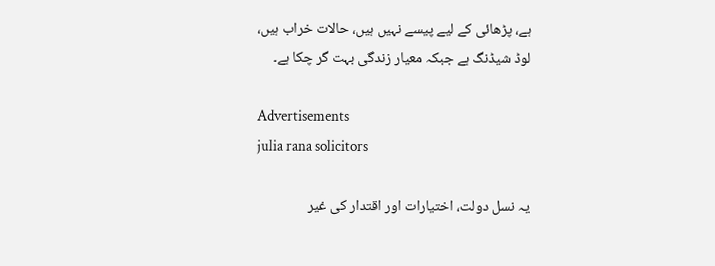ہے، پڑھائی کے لیے پیسے نہیں ہیں، حالات خراب ہیں، لوڈ شیڈنگ ہے جبکہ معیار زندگی بہت گر چکا ہے۔

Advertisements
julia rana solicitors

یہ نسل دولت، اختیارات اور اقتدار کی غیر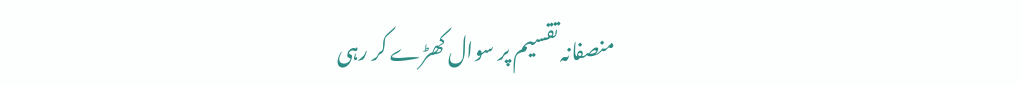منصفانہ تقسیم پر سوال کھڑے کر رہی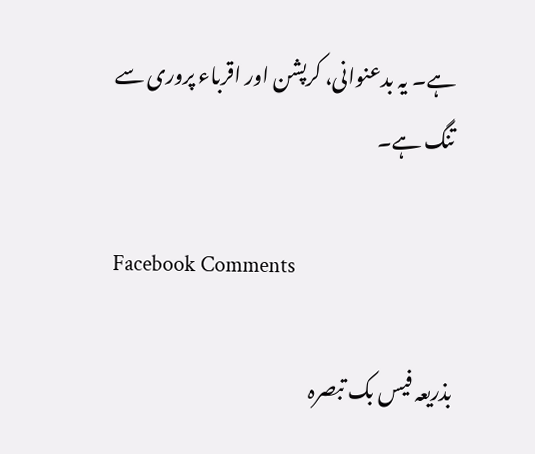ہے۔ یہ بدعنوانی، کرپشن اور اقرباء پروری سے تنگ ہے۔

Facebook Comments

بذریعہ فیس بک تبصرہ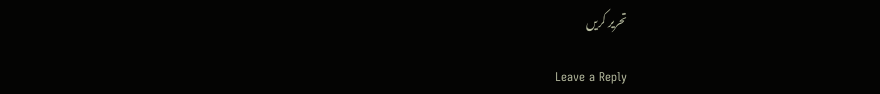تحریر کریں

Leave a Reply